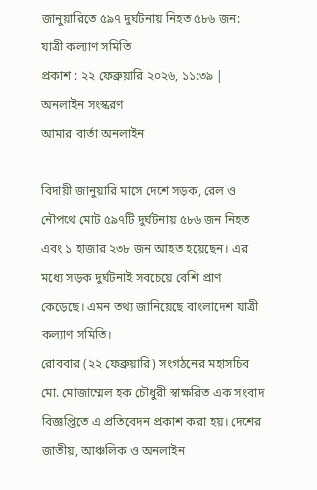জানুয়ারিতে ৫৯৭ দুর্ঘটনায় নিহত ৫৮৬ জন: যাত্রী কল্যাণ সমিতি
প্রকাশ : ২২ ফেব্রুয়ারি ২০২৬, ১১:৩৯ | অনলাইন সংস্করণ
আমার বার্তা অনলাইন

বিদায়ী জানুয়ারি মাসে দেশে সড়ক, রেল ও নৌপথে মোট ৫৯৭টি দুর্ঘটনায় ৫৮৬ জন নিহত এবং ১ হাজার ২৩৮ জন আহত হয়েছেন। এর মধ্যে সড়ক দুর্ঘটনাই সবচেয়ে বেশি প্রাণ কেড়েছে। এমন তথ্য জানিয়েছে বাংলাদেশ যাত্রী কল্যাণ সমিতি।
রোববার (২২ ফেব্রুয়ারি) সংগঠনের মহাসচিব মো. মোজাম্মেল হক চৌধুরী স্বাক্ষরিত এক সংবাদ বিজ্ঞপ্তিতে এ প্রতিবেদন প্রকাশ করা হয়। দেশের জাতীয়, আঞ্চলিক ও অনলাইন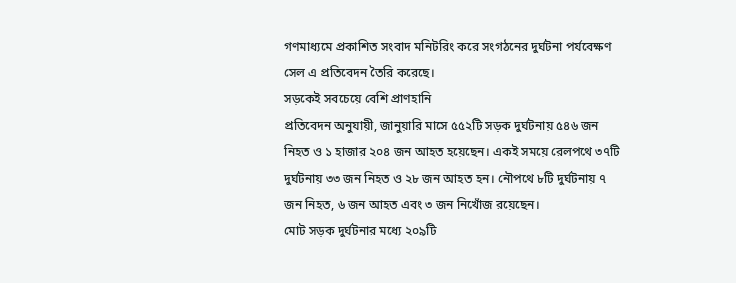গণমাধ্যমে প্রকাশিত সংবাদ মনিটরিং করে সংগঠনের দুর্ঘটনা পর্যবেক্ষণ সেল এ প্রতিবেদন তৈরি করেছে।
সড়কেই সবচেয়ে বেশি প্রাণহানি
প্রতিবেদন অনুযায়ী, জানুয়ারি মাসে ৫৫২টি সড়ক দুর্ঘটনায় ৫৪৬ জন নিহত ও ১ হাজার ২০৪ জন আহত হয়েছেন। একই সময়ে রেলপথে ৩৭টি দুর্ঘটনায় ৩৩ জন নিহত ও ২৮ জন আহত হন। নৌপথে ৮টি দুর্ঘটনায় ৭ জন নিহত, ৬ জন আহত এবং ৩ জন নিখোঁজ রয়েছেন।
মোট সড়ক দুর্ঘটনার মধ্যে ২০৯টি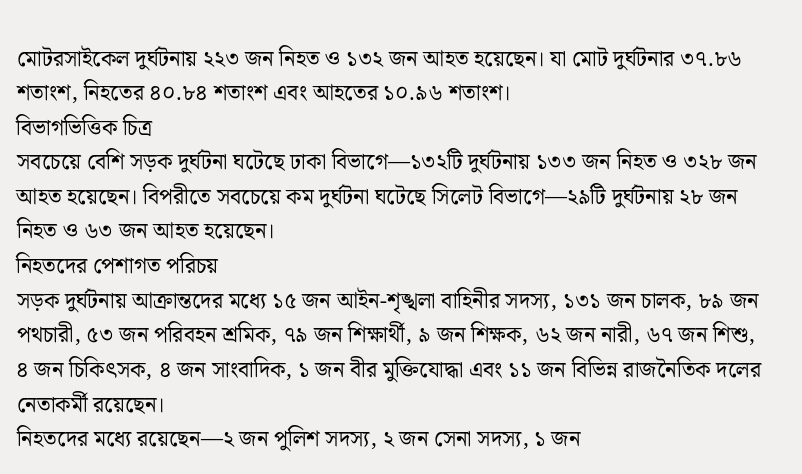মোটরসাইকেল দুর্ঘটনায় ২২৩ জন নিহত ও ১৩২ জন আহত হয়েছেন। যা মোট দুর্ঘটনার ৩৭.৮৬ শতাংশ, নিহতের ৪০.৮৪ শতাংশ এবং আহতের ১০.৯৬ শতাংশ।
বিভাগভিত্তিক চিত্র
সবচেয়ে বেশি সড়ক দুর্ঘটনা ঘটেছে ঢাকা বিভাগে—১৩২টি দুর্ঘটনায় ১৩৩ জন নিহত ও ৩২৮ জন আহত হয়েছেন। বিপরীতে সবচেয়ে কম দুর্ঘটনা ঘটেছে সিলেট বিভাগে—২৯টি দুর্ঘটনায় ২৮ জন নিহত ও ৬৩ জন আহত হয়েছেন।
নিহতদের পেশাগত পরিচয়
সড়ক দুর্ঘটনায় আক্রান্তদের মধ্যে ১৫ জন আইন-শৃঙ্খলা বাহিনীর সদস্য, ১৩১ জন চালক, ৮৯ জন পথচারী, ৫৩ জন পরিবহন শ্রমিক, ৭৯ জন শিক্ষার্থী, ৯ জন শিক্ষক, ৬২ জন নারী, ৬৭ জন শিশু, ৪ জন চিকিৎসক, ৪ জন সাংবাদিক, ১ জন বীর মুক্তিযোদ্ধা এবং ১১ জন বিভিন্ন রাজনৈতিক দলের নেতাকর্মী রয়েছেন।
নিহতদের মধ্যে রয়েছেন—২ জন পুলিশ সদস্য, ২ জন সেনা সদস্য, ১ জন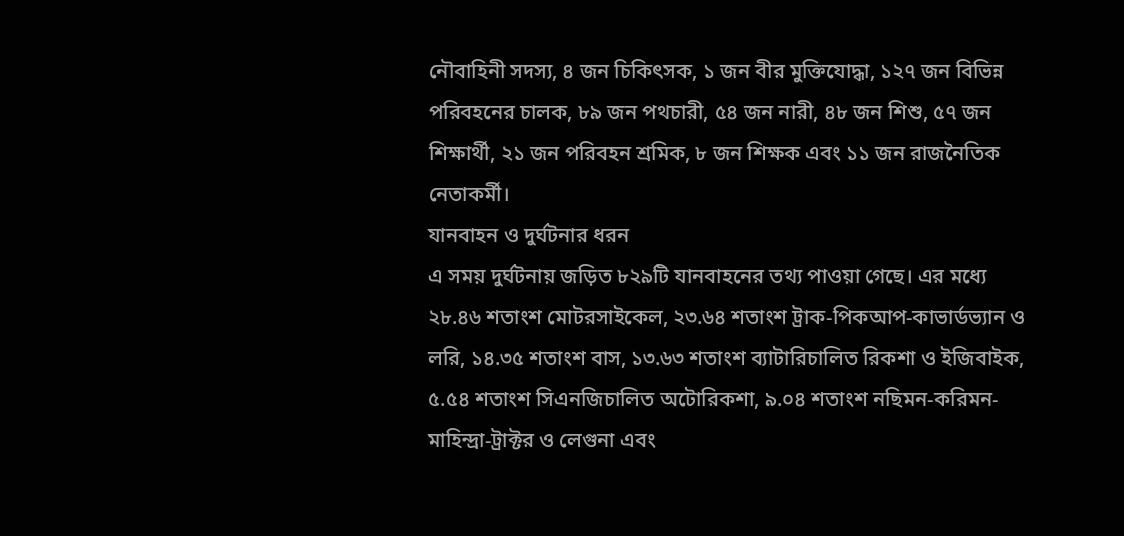নৌবাহিনী সদস্য, ৪ জন চিকিৎসক, ১ জন বীর মুক্তিযোদ্ধা, ১২৭ জন বিভিন্ন পরিবহনের চালক, ৮৯ জন পথচারী, ৫৪ জন নারী, ৪৮ জন শিশু, ৫৭ জন শিক্ষার্থী, ২১ জন পরিবহন শ্রমিক, ৮ জন শিক্ষক এবং ১১ জন রাজনৈতিক নেতাকর্মী।
যানবাহন ও দুর্ঘটনার ধরন
এ সময় দুর্ঘটনায় জড়িত ৮২৯টি যানবাহনের তথ্য পাওয়া গেছে। এর মধ্যে ২৮.৪৬ শতাংশ মোটরসাইকেল, ২৩.৬৪ শতাংশ ট্রাক-পিকআপ-কাভার্ডভ্যান ও লরি, ১৪.৩৫ শতাংশ বাস, ১৩.৬৩ শতাংশ ব্যাটারিচালিত রিকশা ও ইজিবাইক, ৫.৫৪ শতাংশ সিএনজিচালিত অটোরিকশা, ৯.০৪ শতাংশ নছিমন-করিমন-মাহিন্দ্রা-ট্রাক্টর ও লেগুনা এবং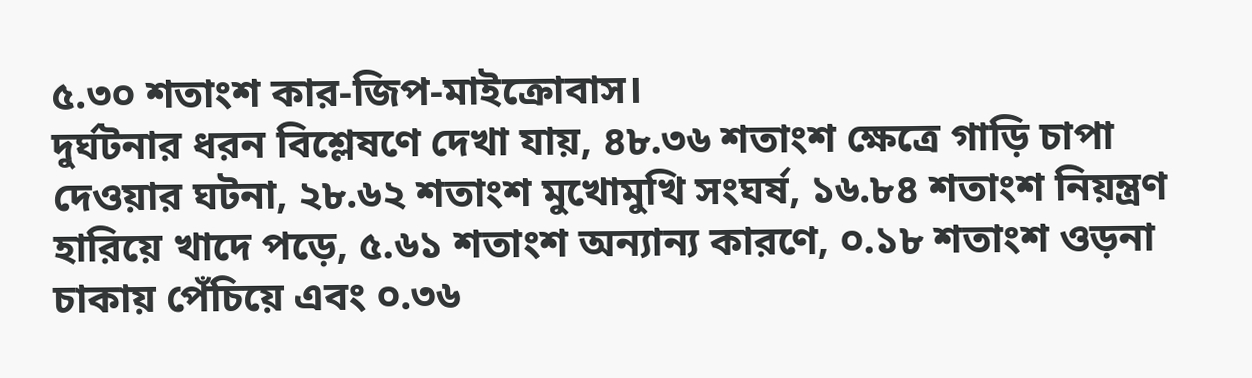৫.৩০ শতাংশ কার-জিপ-মাইক্রোবাস।
দুর্ঘটনার ধরন বিশ্লেষণে দেখা যায়, ৪৮.৩৬ শতাংশ ক্ষেত্রে গাড়ি চাপা দেওয়ার ঘটনা, ২৮.৬২ শতাংশ মুখোমুখি সংঘর্ষ, ১৬.৮৪ শতাংশ নিয়ন্ত্রণ হারিয়ে খাদে পড়ে, ৫.৬১ শতাংশ অন্যান্য কারণে, ০.১৮ শতাংশ ওড়না চাকায় পেঁচিয়ে এবং ০.৩৬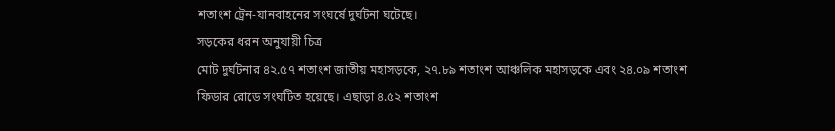শতাংশ ট্রেন-যানবাহনের সংঘর্ষে দুর্ঘটনা ঘটেছে।
সড়কের ধরন অনুযায়ী চিত্র
মোট দুর্ঘটনার ৪২.৫৭ শতাংশ জাতীয় মহাসড়কে, ২৭.৮৯ শতাংশ আঞ্চলিক মহাসড়কে এবং ২৪.০৯ শতাংশ ফিডার রোডে সংঘটিত হয়েছে। এছাড়া ৪.৫২ শতাংশ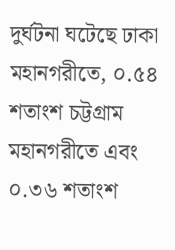দুর্ঘটনা ঘটেছে ঢাকা মহানগরীতে, ০.৫৪ শতাংশ চট্টগ্রাম মহানগরীতে এবং ০.৩৬ শতাংশ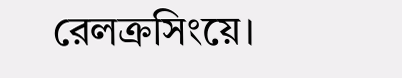রেলক্রসিংয়ে।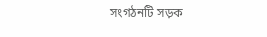সংগঠনটি সড়ক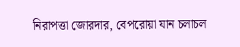নিরাপত্তা জোরদার, বেপরোয়া যান চলাচল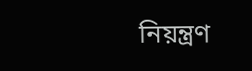নিয়ন্ত্রণ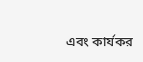এবং কার্যকর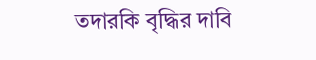তদারকি বৃদ্ধির দাবি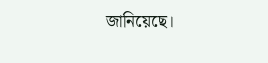জানিয়েছে।